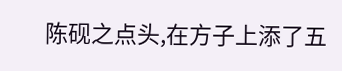陈砚之点头,在方子上添了五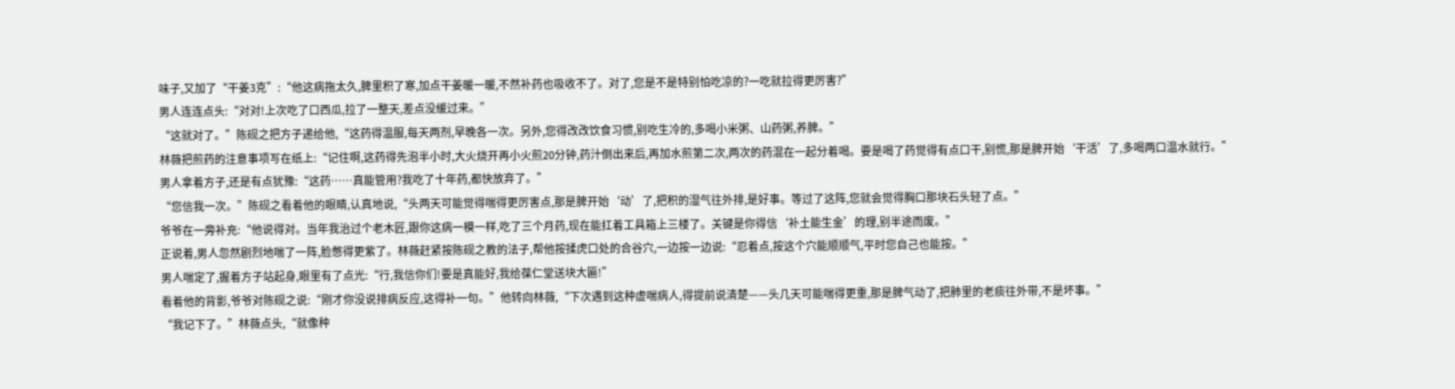味子,又加了“干姜3克”:“他这病拖太久,脾里积了寒,加点干姜暖一暖,不然补药也吸收不了。对了,您是不是特别怕吃凉的?一吃就拉得更厉害?”
男人连连点头:“对对!上次吃了口西瓜,拉了一整天,差点没缓过来。”
“这就对了。”陈砚之把方子递给他,“这药得温服,每天两剂,早晚各一次。另外,您得改改饮食习惯,别吃生冷的,多喝小米粥、山药粥,养脾。”
林薇把煎药的注意事项写在纸上:“记住啊,这药得先泡半小时,大火烧开再小火煎20分钟,药汁倒出来后,再加水煎第二次,两次的药混在一起分着喝。要是喝了药觉得有点口干,别慌,那是脾开始‘干活’了,多喝两口温水就行。”
男人拿着方子,还是有点犹豫:“这药……真能管用?我吃了十年药,都快放弃了。”
“您信我一次。”陈砚之看着他的眼睛,认真地说,“头两天可能觉得喘得更厉害点,那是脾开始‘动’了,把积的湿气往外排,是好事。等过了这阵,您就会觉得胸口那块石头轻了点。”
爷爷在一旁补充:“他说得对。当年我治过个老木匠,跟你这病一模一样,吃了三个月药,现在能扛着工具箱上三楼了。关键是你得信‘补土能生金’的理,别半途而废。”
正说着,男人忽然剧烈地喘了一阵,脸憋得更紫了。林薇赶紧按陈砚之教的法子,帮他按揉虎口处的合谷穴,一边按一边说:“忍着点,按这个穴能顺顺气,平时您自己也能按。”
男人喘定了,握着方子站起身,眼里有了点光:“行,我信你们!要是真能好,我给葆仁堂送块大匾!”
看着他的背影,爷爷对陈砚之说:“刚才你没说排病反应,这得补一句。”他转向林薇,“下次遇到这种虚喘病人,得提前说清楚——头几天可能喘得更重,那是脾气动了,把肺里的老痰往外带,不是坏事。”
“我记下了。”林薇点头,“就像种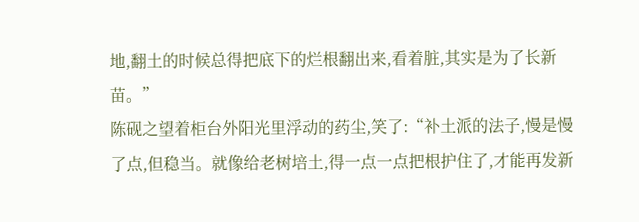地,翻土的时候总得把底下的烂根翻出来,看着脏,其实是为了长新苗。”
陈砚之望着柜台外阳光里浮动的药尘,笑了:“补土派的法子,慢是慢了点,但稳当。就像给老树培土,得一点一点把根护住了,才能再发新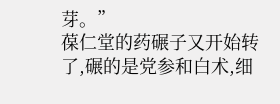芽。”
葆仁堂的药碾子又开始转了,碾的是党参和白术,细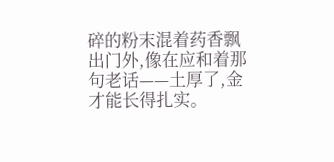碎的粉末混着药香飘出门外,像在应和着那句老话——土厚了,金才能长得扎实。